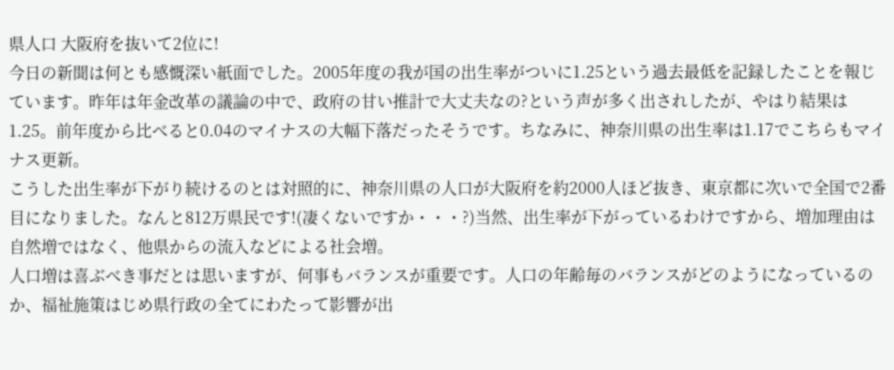県人口 大阪府を抜いて2位に!
今日の新聞は何とも感慨深い紙面でした。2005年度の我が国の出生率がついに1.25という過去最低を記録したことを報じています。昨年は年金改革の議論の中で、政府の甘い推計で大丈夫なの?という声が多く出されしたが、やはり結果は1.25。前年度から比べると0.04のマイナスの大幅下落だったそうです。ちなみに、神奈川県の出生率は1.17でこちらもマイナス更新。
こうした出生率が下がり続けるのとは対照的に、神奈川県の人口が大阪府を約2000人ほど抜き、東京都に次いで全国で2番目になりました。なんと812万県民です!(凄くないですか・・・?)当然、出生率が下がっているわけですから、増加理由は自然増ではなく、他県からの流入などによる社会増。
人口増は喜ぶべき事だとは思いますが、何事もバランスが重要です。人口の年齢毎のバランスがどのようになっているのか、福祉施策はじめ県行政の全てにわたって影響が出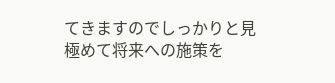てきますのでしっかりと見極めて将来への施策を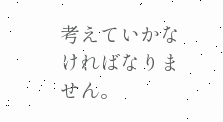考えていかなければなりません。